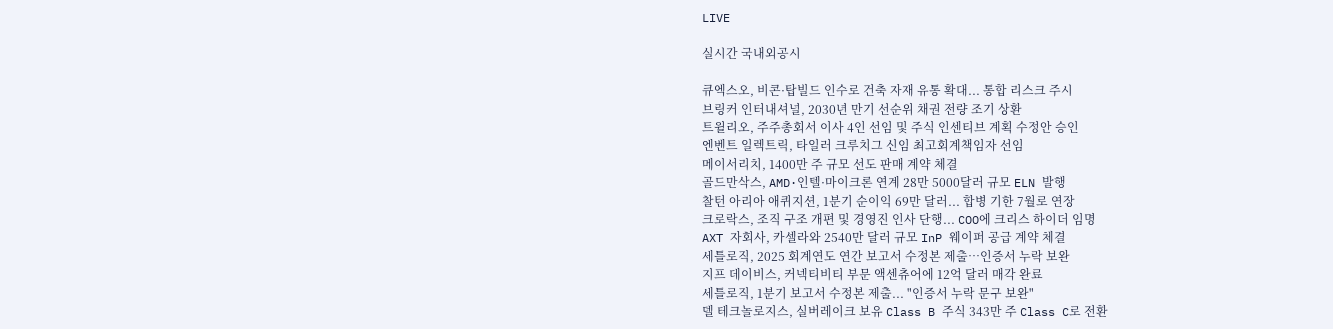LIVE

실시간 국내외공시

큐엑스오, 비콘·탑빌드 인수로 건축 자재 유통 확대... 통합 리스크 주시
브링커 인터내셔널, 2030년 만기 선순위 채권 전량 조기 상환
트윌리오, 주주총회서 이사 4인 선임 및 주식 인센티브 계획 수정안 승인
엔벤트 일렉트릭, 타일러 크루치그 신임 최고회계책임자 선임
메이서리치, 1400만 주 규모 선도 판매 계약 체결
골드만삭스, AMD·인텔·마이크론 연계 28만 5000달러 규모 ELN 발행
찰턴 아리아 애퀴지션, 1분기 순이익 69만 달러... 합병 기한 7월로 연장
크로락스, 조직 구조 개편 및 경영진 인사 단행... COO에 크리스 하이더 임명
AXT 자회사, 카셀라와 2540만 달러 규모 InP 웨이퍼 공급 계약 체결
세틀로직, 2025 회계연도 연간 보고서 수정본 제출…인증서 누락 보완
지프 데이비스, 커넥티비티 부문 액센츄어에 12억 달러 매각 완료
세틀로직, 1분기 보고서 수정본 제출... "인증서 누락 문구 보완"
델 테크놀로지스, 실버레이크 보유 Class B 주식 343만 주 Class C로 전환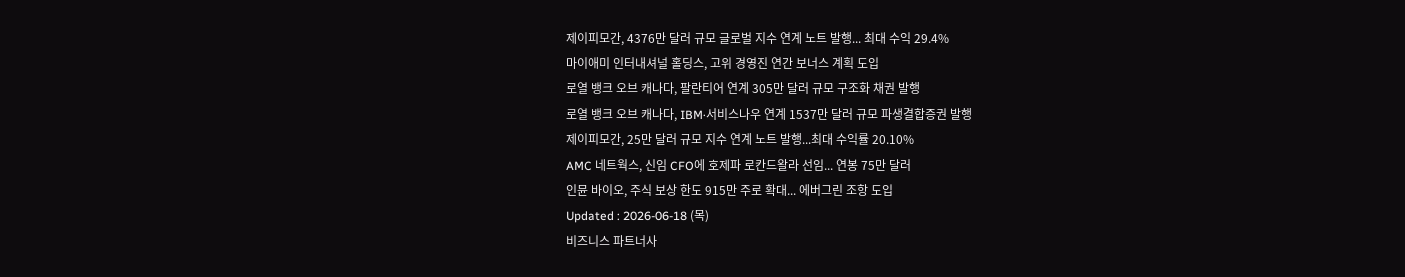제이피모간, 4376만 달러 규모 글로벌 지수 연계 노트 발행... 최대 수익 29.4%
마이애미 인터내셔널 홀딩스, 고위 경영진 연간 보너스 계획 도입
로열 뱅크 오브 캐나다, 팔란티어 연계 305만 달러 규모 구조화 채권 발행
로열 뱅크 오브 캐나다, IBM·서비스나우 연계 1537만 달러 규모 파생결합증권 발행
제이피모간, 25만 달러 규모 지수 연계 노트 발행...최대 수익률 20.10%
AMC 네트웍스, 신임 CFO에 호제파 로칸드왈라 선임... 연봉 75만 달러
인뮨 바이오, 주식 보상 한도 915만 주로 확대... 에버그린 조항 도입
Updated : 2026-06-18 (목)
비즈니스 파트너사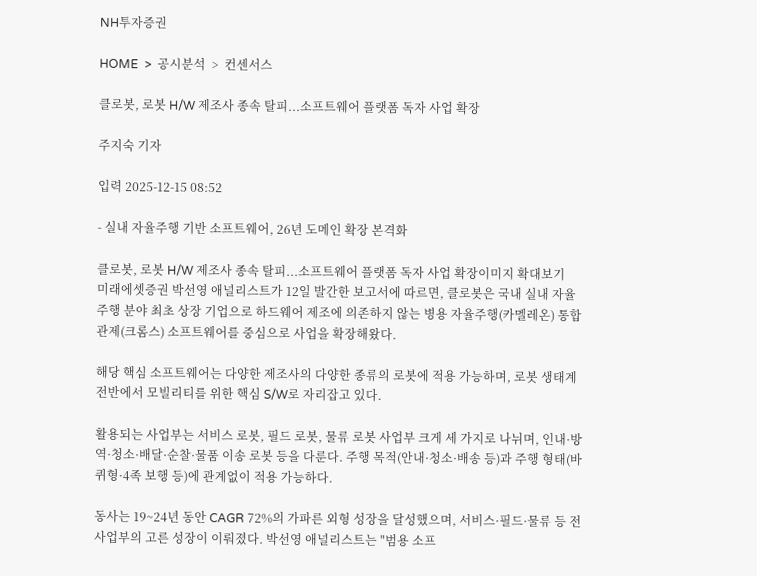NH투자증권

HOME  >  공시분석  >  컨센서스

클로봇, 로봇 H/W 제조사 종속 탈피...소프트웨어 플랫폼 독자 사업 확장

주지숙 기자

입력 2025-12-15 08:52

- 실내 자율주행 기반 소프트웨어, 26년 도메인 확장 본격화

클로봇, 로봇 H/W 제조사 종속 탈피...소프트웨어 플랫폼 독자 사업 확장이미지 확대보기
미래에셋증권 박선영 애널리스트가 12일 발간한 보고서에 따르면, 클로봇은 국내 실내 자율주행 분야 최초 상장 기업으로 하드웨어 제조에 의존하지 않는 병용 자율주행(카멜레온) 통합관제(크롬스) 소프트웨어를 중심으로 사업을 확장해왔다.

해당 핵심 소프트웨어는 다양한 제조사의 다양한 종류의 로봇에 적용 가능하며, 로봇 생태계 전반에서 모빌리티를 위한 핵심 S/W로 자리잡고 있다.

활용되는 사업부는 서비스 로봇, 필드 로봇, 물류 로봇 사업부 크게 세 가지로 나뉘며, 인내·방역·청소·배달·순찰·물품 이송 로봇 등을 다룬다. 주행 목적(안내·청소·배송 등)과 주행 형태(바퀴형·4족 보행 등)에 관계없이 적용 가능하다.

동사는 19~24년 동안 CAGR 72%의 가파른 외형 성장을 달성했으며, 서비스·필드·물류 등 전 사업부의 고른 성장이 이뤄졌다. 박선영 애널리스트는 "범용 소프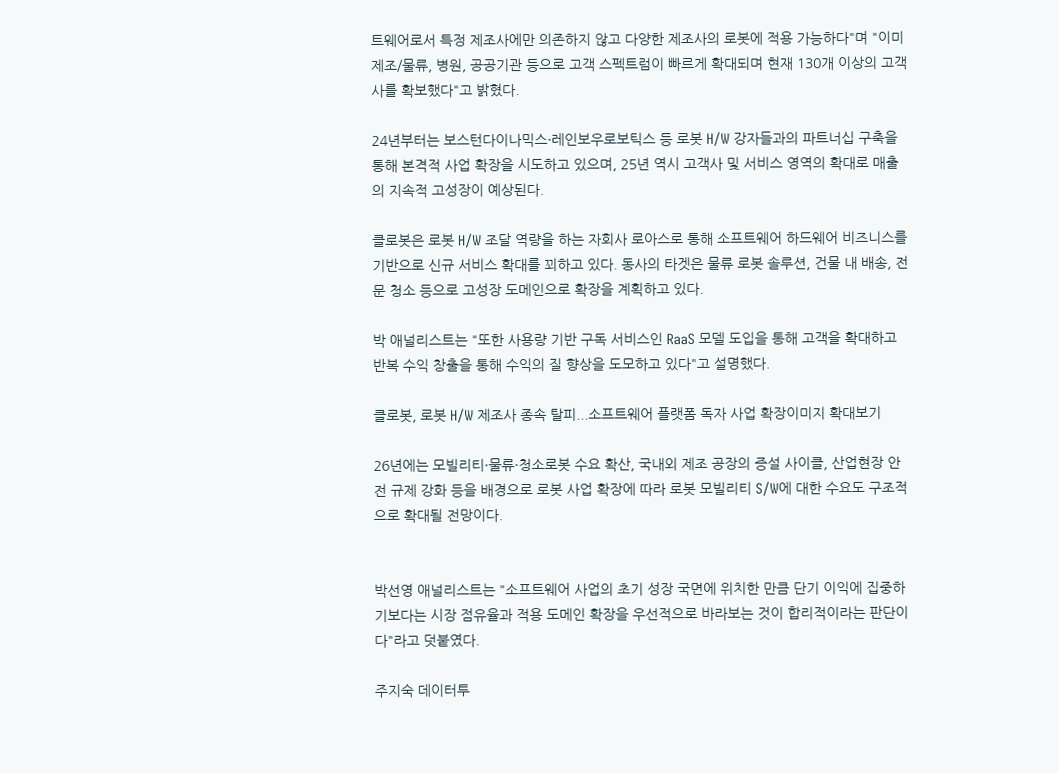트웨어로서 특정 제조사에만 의존하지 않고 다양한 제조사의 로봇에 적용 가능하다"며 "이미 제조/물류, 병원, 공공기관 등으로 고객 스펙트럼이 빠르게 확대되며 현재 130개 이상의 고객사를 확보했다"고 밝혔다.

24년부터는 보스턴다이나믹스·레인보우로보틱스 등 로봇 H/W 강자들과의 파트너십 구축을 통해 본격적 사업 확장을 시도하고 있으며, 25년 역시 고객사 및 서비스 영역의 확대로 매출의 지속적 고성장이 예상된다.

클로봇은 로봇 H/W 조달 역량을 하는 자회사 로아스로 통해 소프트웨어 하드웨어 비즈니스를 기반으로 신규 서비스 확대를 꾀하고 있다. 동사의 타겟은 물류 로봇 솔루션, 건물 내 배송, 전문 청소 등으로 고성장 도메인으로 확장을 계획하고 있다.

박 애널리스트는 "또한 사용량 기반 구독 서비스인 RaaS 모델 도입을 통해 고객을 확대하고 반복 수익 창출을 통해 수익의 질 향상을 도모하고 있다"고 설명했다.

클로봇, 로봇 H/W 제조사 종속 탈피...소프트웨어 플랫폼 독자 사업 확장이미지 확대보기

26년에는 모빌리티·물류·청소로봇 수요 확산, 국내외 제조 공장의 증설 사이클, 산업현장 안전 규제 강화 등을 배경으로 로봇 사업 확장에 따라 로봇 모빌리티 S/W에 대한 수요도 구조적으로 확대될 전망이다.


박선영 애널리스트는 "소프트웨어 사업의 초기 성장 국면에 위치한 만큼 단기 이익에 집중하기보다는 시장 점유율과 적용 도메인 확장을 우선적으로 바라보는 것이 합리적이라는 판단이다"라고 덧붙였다.

주지숙 데이터투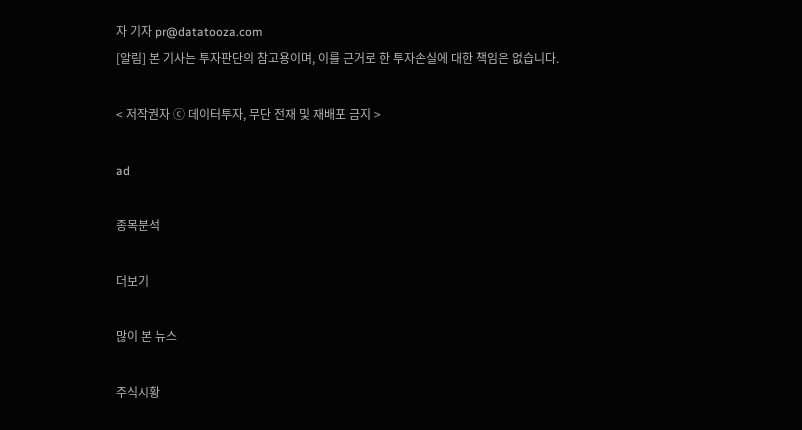자 기자 pr@datatooza.com
[알림] 본 기사는 투자판단의 참고용이며, 이를 근거로 한 투자손실에 대한 책임은 없습니다.

< 저작권자 ⓒ 데이터투자, 무단 전재 및 재배포 금지 >

ad

종목분석

더보기

많이 본 뉴스

주식시황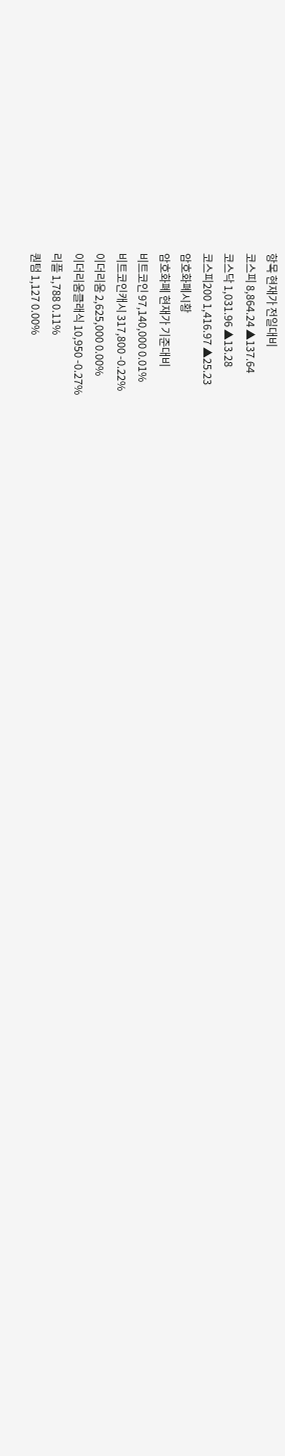항목 현재가 전일대비
코스피 8,864.24 ▲137.64
코스닥 1,031.96 ▲13.28
코스피200 1,416.97 ▲25.23
암호화폐시황
암호화폐 현재가 기준대비
비트코인 97,140,000 0.01%
비트코인캐시 317,800 -0.22%
이더리움 2,625,000 0.00%
이더리움클래식 10,950 -0.27%
리플 1,788 0.11%
퀀텀 1,127 0.00%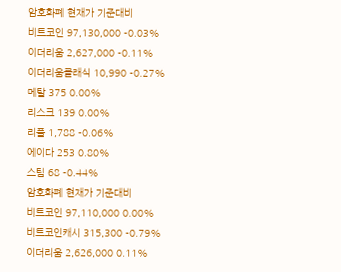암호화폐 현재가 기준대비
비트코인 97,130,000 -0.03%
이더리움 2,627,000 -0.11%
이더리움클래식 10,990 -0.27%
메탈 375 0.00%
리스크 139 0.00%
리플 1,788 -0.06%
에이다 253 0.80%
스팀 68 -0.44%
암호화폐 현재가 기준대비
비트코인 97,110,000 0.00%
비트코인캐시 315,300 -0.79%
이더리움 2,626,000 0.11%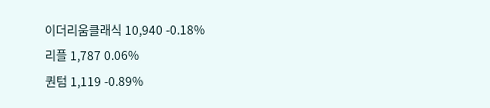이더리움클래식 10,940 -0.18%
리플 1,787 0.06%
퀀텀 1,119 -0.89%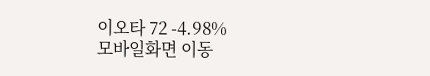이오타 72 -4.98%
모바일화면 이동